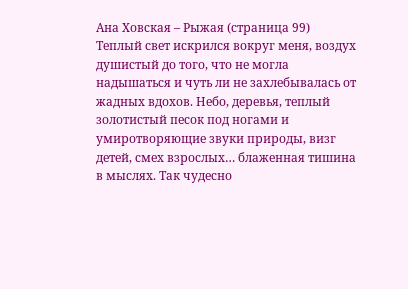Ана Ховская – Рыжая (страница 99)
Теплый свет искрился вокруг меня, воздух душистый до того, что не могла надышаться и чуть ли не захлебывалась от жадных вдохов. Небо, деревья, теплый золотистый песок под ногами и умиротворяющие звуки природы, визг детей, смех взрослых… блаженная тишина в мыслях. Так чудесно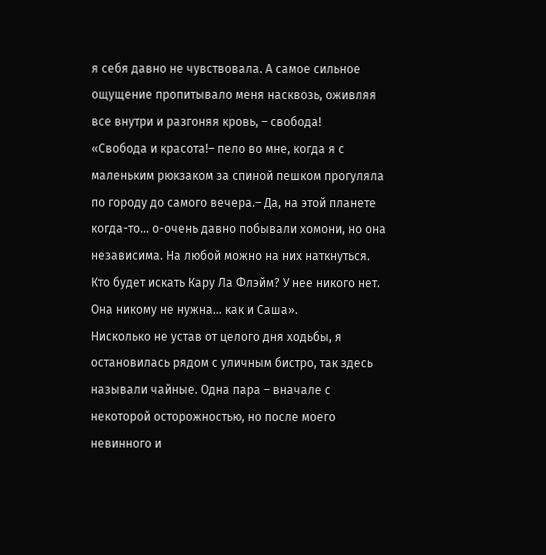я себя давно не чувствовала. А самое сильное ощущение пропитывало меня насквозь, оживляя все внутри и разгоняя кровь, – свобода!
«Свобода и красота!– пело во мне, когда я с маленьким рюкзаком за спиной пешком прогуляла по городу до самого вечера.– Да, на этой планете когда-то… о-очень давно побывали хомони, но она независима. На любой можно на них наткнуться. Кто будет искать Кару Ла Флэйм? У нее никого нет. Она никому не нужна… как и Саша».
Нисколько не устав от целого дня ходьбы, я остановилась рядом с уличным бистро, так здесь называли чайные. Одна пара – вначале с некоторой осторожностью, но после моего невинного и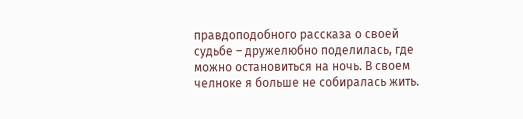правдоподобного рассказа о своей судьбе – дружелюбно поделилась, где можно остановиться на ночь. В своем челноке я больше не собиралась жить.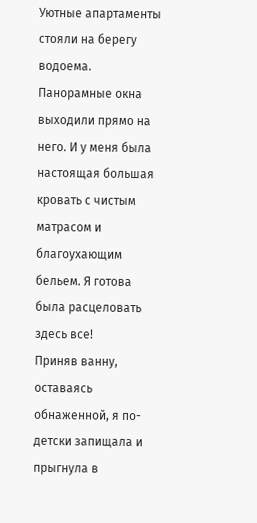Уютные апартаменты стояли на берегу водоема. Панорамные окна выходили прямо на него. И у меня была настоящая большая кровать с чистым матрасом и благоухающим бельем. Я готова была расцеловать здесь все!
Приняв ванну, оставаясь обнаженной, я по-детски запищала и прыгнула в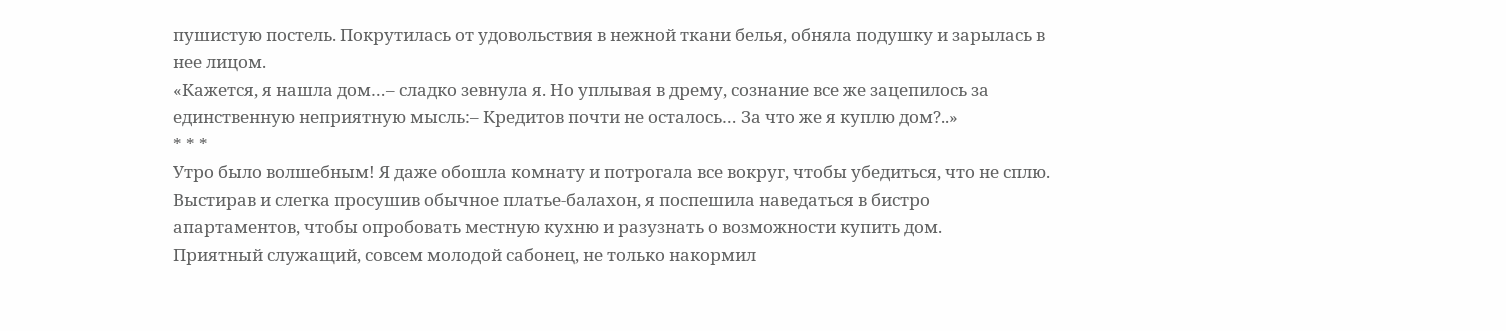пушистую постель. Покрутилась от удовольствия в нежной ткани белья, обняла подушку и зарылась в нее лицом.
«Кажется, я нашла дом…– сладко зевнула я. Но уплывая в дрему, сознание все же зацепилось за единственную неприятную мысль:– Кредитов почти не осталось… За что же я куплю дом?..»
* * *
Утро было волшебным! Я даже обошла комнату и потрогала все вокруг, чтобы убедиться, что не сплю.
Выстирав и слегка просушив обычное платье-балахон, я поспешила наведаться в бистро апартаментов, чтобы опробовать местную кухню и разузнать о возможности купить дом.
Приятный служащий, совсем молодой сабонец, не только накормил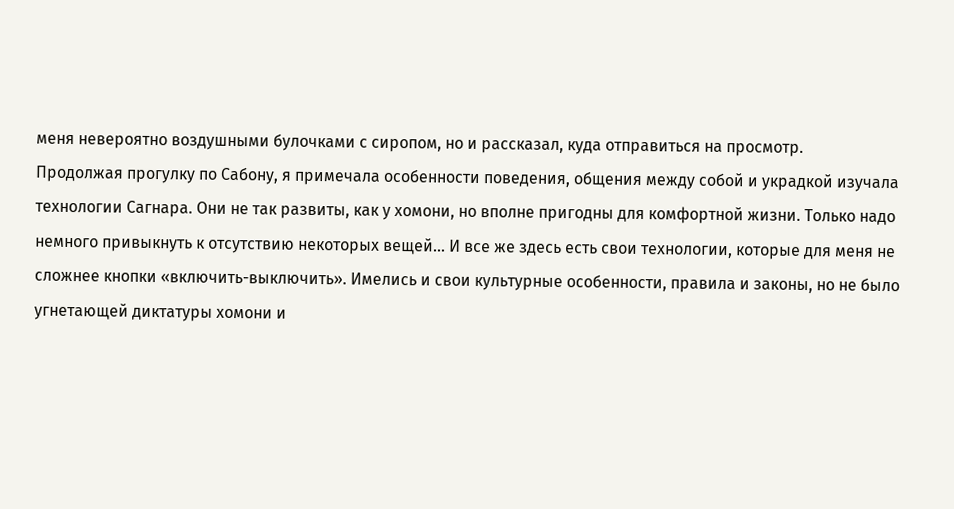меня невероятно воздушными булочками с сиропом, но и рассказал, куда отправиться на просмотр.
Продолжая прогулку по Сабону, я примечала особенности поведения, общения между собой и украдкой изучала технологии Сагнара. Они не так развиты, как у хомони, но вполне пригодны для комфортной жизни. Только надо немного привыкнуть к отсутствию некоторых вещей… И все же здесь есть свои технологии, которые для меня не сложнее кнопки «включить-выключить». Имелись и свои культурные особенности, правила и законы, но не было угнетающей диктатуры хомони и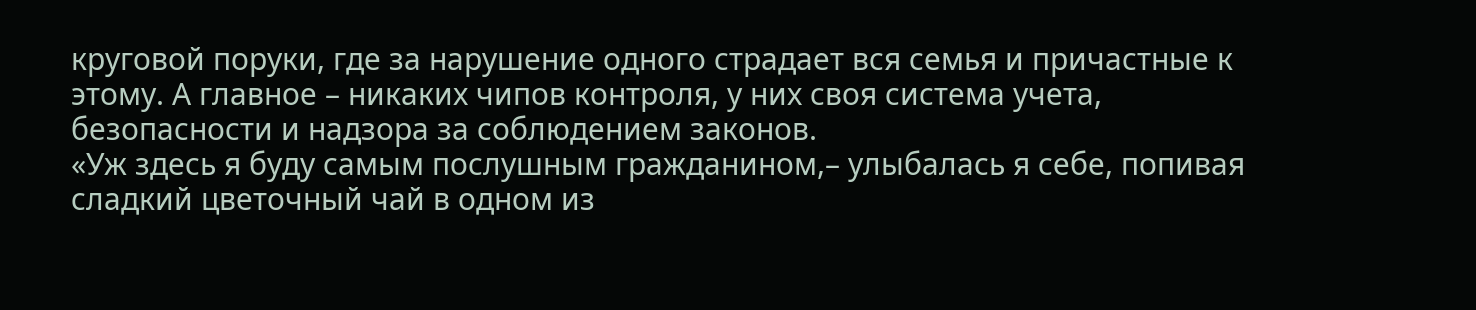круговой поруки, где за нарушение одного страдает вся семья и причастные к этому. А главное – никаких чипов контроля, у них своя система учета, безопасности и надзора за соблюдением законов.
«Уж здесь я буду самым послушным гражданином,– улыбалась я себе, попивая сладкий цветочный чай в одном из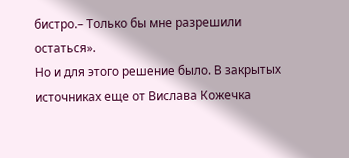бистро.– Только бы мне разрешили остаться».
Но и для этого решение было. В закрытых источниках еще от Вислава Кожечка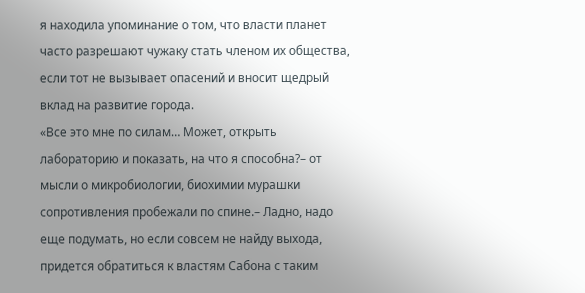я находила упоминание о том, что власти планет часто разрешают чужаку стать членом их общества, если тот не вызывает опасений и вносит щедрый вклад на развитие города.
«Все это мне по силам… Может, открыть лабораторию и показать, на что я способна?– от мысли о микробиологии, биохимии мурашки сопротивления пробежали по спине.– Ладно, надо еще подумать, но если совсем не найду выхода, придется обратиться к властям Сабона с таким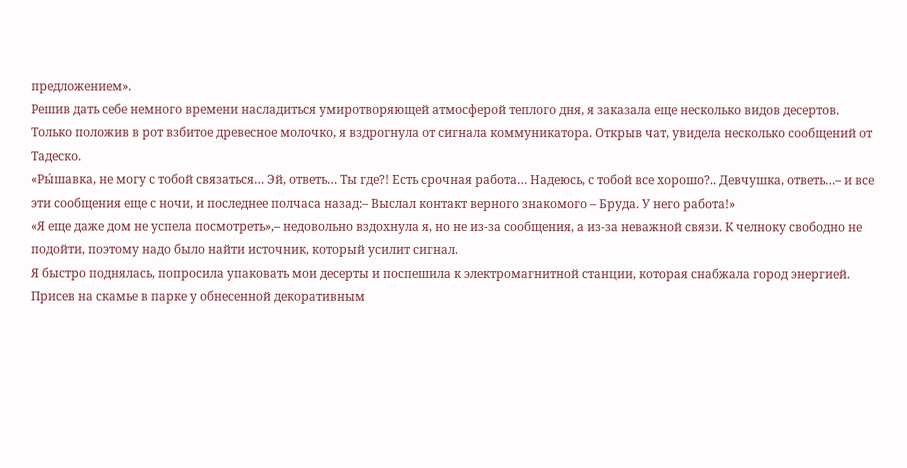предложением».
Решив дать себе немного времени насладиться умиротворяющей атмосферой теплого дня, я заказала еще несколько видов десертов.
Только положив в рот взбитое древесное молочко, я вздрогнула от сигнала коммуникатора. Открыв чат, увидела несколько сообщений от Тадеско.
«Ры́шавка, не могу с тобой связаться… Эй, ответь… Ты где?! Есть срочная работа… Надеюсь, с тобой все хорошо?.. Девчушка, ответь…– и все эти сообщения еще с ночи, и последнее полчаса назад:– Выслал контакт верного знакомого – Бруда. У него работа!»
«Я еще даже дом не успела посмотреть»,– недовольно вздохнула я, но не из-за сообщения, а из-за неважной связи. К челноку свободно не подойти, поэтому надо было найти источник, который усилит сигнал.
Я быстро поднялась, попросила упаковать мои десерты и поспешила к электромагнитной станции, которая снабжала город энергией.
Присев на скамье в парке у обнесенной декоративным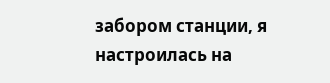забором станции, я настроилась на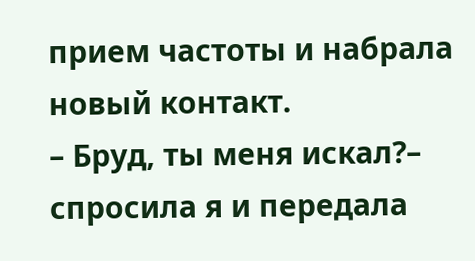прием частоты и набрала новый контакт.
– Бруд, ты меня искал?– спросила я и передала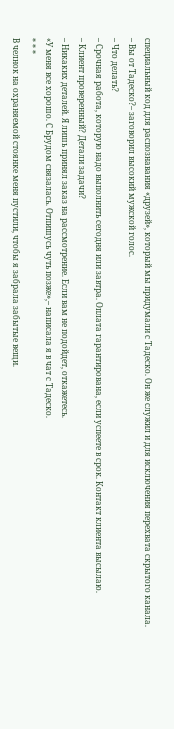специальный код для распознавания «друзей», который мы придумали с Тадеско. Он же служил и для исключения перехвата скрытого канала.
– Вы от Тадеско?– заговорил высокий мужской голос.
– Что делать?
– Срочная работа, которую надо выполнить сегодня или завтра. Оплата гарантирована, если успеете в срок. Контакт клиента высылаю.
– Клиент проверенный? Детали задачи?
– Никаких деталей. Я лишь принял заказ на рассмотрение. Если вам не подойдет, откажетесь.
«У меня все хорошо. С Брудом связалась. Отпишусь чуть позже»,– написала я в чат с Тадеско.
* * *
В челнок на охраняемой стоянке меня пустили, чтобы я забрала забытые вещи.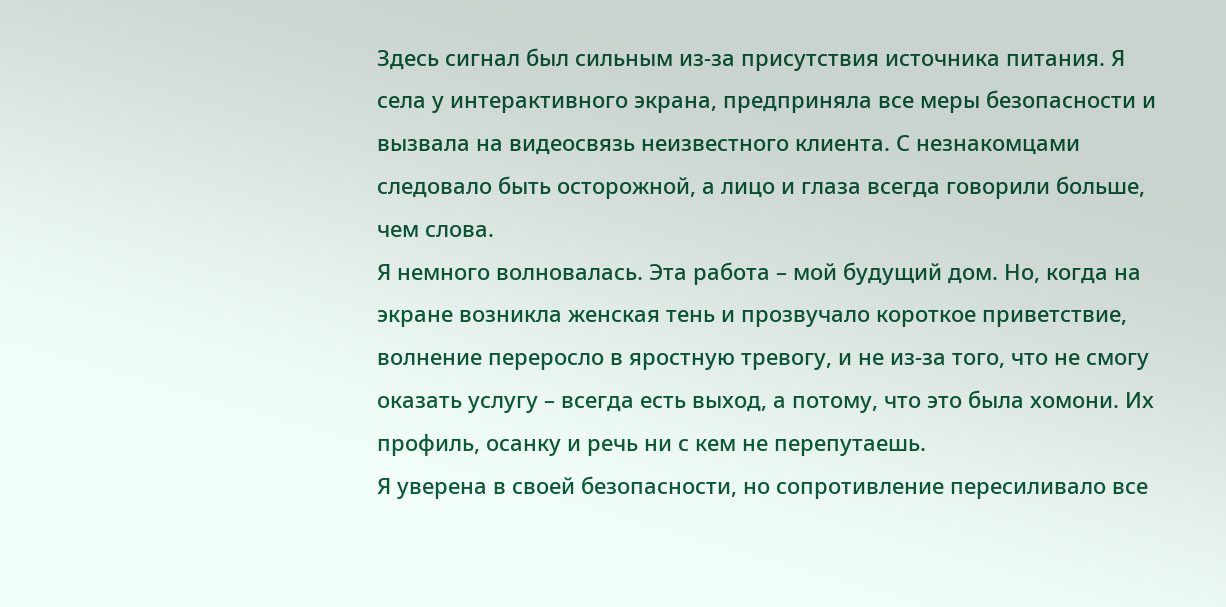Здесь сигнал был сильным из-за присутствия источника питания. Я села у интерактивного экрана, предприняла все меры безопасности и вызвала на видеосвязь неизвестного клиента. С незнакомцами следовало быть осторожной, а лицо и глаза всегда говорили больше, чем слова.
Я немного волновалась. Эта работа – мой будущий дом. Но, когда на экране возникла женская тень и прозвучало короткое приветствие, волнение переросло в яростную тревогу, и не из-за того, что не смогу оказать услугу – всегда есть выход, а потому, что это была хомони. Их профиль, осанку и речь ни с кем не перепутаешь.
Я уверена в своей безопасности, но сопротивление пересиливало все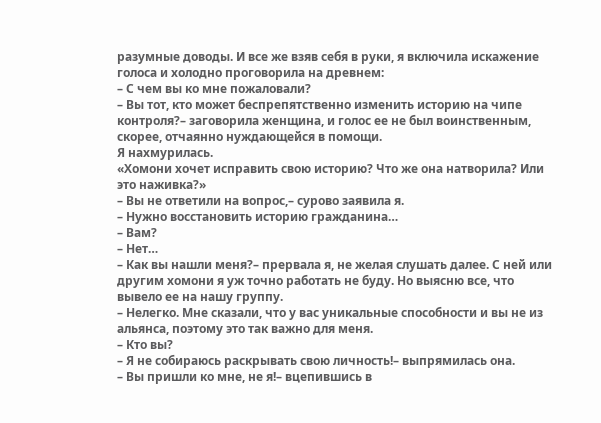разумные доводы. И все же взяв себя в руки, я включила искажение голоса и холодно проговорила на древнем:
– С чем вы ко мне пожаловали?
– Вы тот, кто может беспрепятственно изменить историю на чипе контроля?– заговорила женщина, и голос ее не был воинственным, скорее, отчаянно нуждающейся в помощи.
Я нахмурилась.
«Хомони хочет исправить свою историю? Что же она натворила? Или это наживка?»
– Вы не ответили на вопрос,– сурово заявила я.
– Нужно восстановить историю гражданина…
– Вам?
– Нет…
– Как вы нашли меня?– прервала я, не желая слушать далее. С ней или другим хомони я уж точно работать не буду. Но выясню все, что вывело ее на нашу группу.
– Нелегко. Мне сказали, что у вас уникальные способности и вы не из альянса, поэтому это так важно для меня.
– Кто вы?
– Я не собираюсь раскрывать свою личность!– выпрямилась она.
– Вы пришли ко мне, не я!– вцепившись в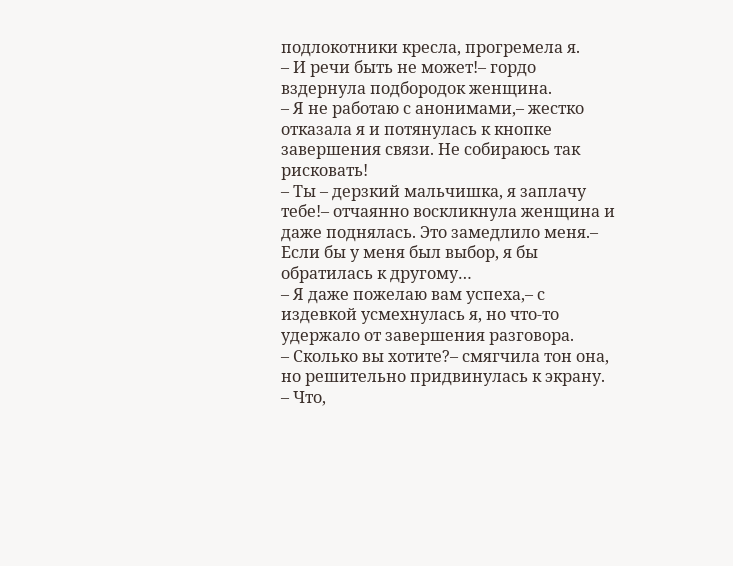подлокотники кресла, прогремела я.
– И речи быть не может!– гордо вздернула подбородок женщина.
– Я не работаю с анонимами,– жестко отказала я и потянулась к кнопке завершения связи. Не собираюсь так рисковать!
– Ты – дерзкий мальчишка, я заплачу тебе!– отчаянно воскликнула женщина и даже поднялась. Это замедлило меня.– Если бы у меня был выбор, я бы обратилась к другому…
– Я даже пожелаю вам успеха,– с издевкой усмехнулась я, но что-то удержало от завершения разговора.
– Сколько вы хотите?– смягчила тон она, но решительно придвинулась к экрану.
– Что,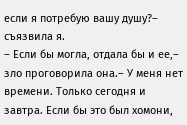если я потребую вашу душу?– съязвила я.
– Если бы могла, отдала бы и ее,– зло проговорила она.– У меня нет времени. Только сегодня и завтра. Если бы это был хомони,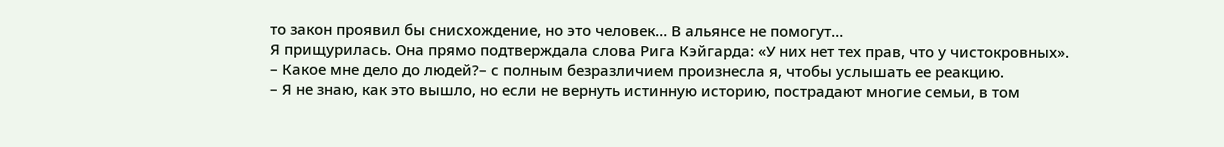то закон проявил бы снисхождение, но это человек… В альянсе не помогут…
Я прищурилась. Она прямо подтверждала слова Рига Кэйгарда: «У них нет тех прав, что у чистокровных».
– Какое мне дело до людей?– с полным безразличием произнесла я, чтобы услышать ее реакцию.
– Я не знаю, как это вышло, но если не вернуть истинную историю, пострадают многие семьи, в том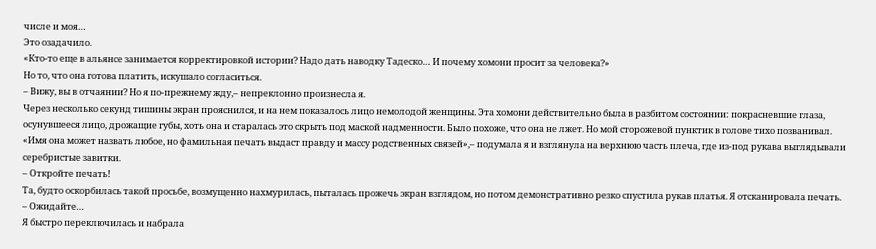числе и моя…
Это озадачило.
«Кто-то еще в альянсе занимается корректировкой истории? Надо дать наводку Тадеско… И почему хомони просит за человека?»
Но то, что она готова платить, искушало согласиться.
– Вижу, вы в отчаянии? Но я по-прежнему жду,– непреклонно произнесла я.
Через несколько секунд тишины экран прояснился, и на нем показалось лицо немолодой женщины. Эта хомони действительно была в разбитом состоянии: покрасневшие глаза, осунувшееся лицо, дрожащие губы, хоть она и старалась это скрыть под маской надменности. Было похоже, что она не лжет. Но мой сторожевой пунктик в голове тихо позванивал.
«Имя она может назвать любое, но фамильная печать выдаст правду и массу родственных связей»,– подумала я и взглянула на верхнюю часть плеча, где из-под рукава выглядывали серебристые завитки.
– Откройте печать!
Та, будто оскорбилась такой просьбе, возмущенно нахмурилась, пыталась прожечь экран взглядом, но потом демонстративно резко спустила рукав платья. Я отсканировала печать.
– Ожидайте…
Я быстро переключилась и набрала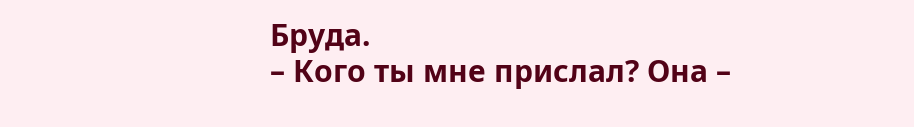Бруда.
– Кого ты мне прислал? Она –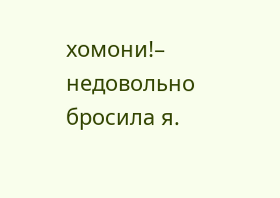хомони!– недовольно бросила я.